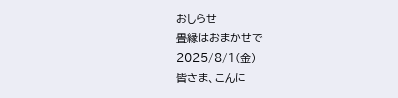おしらせ
畳縁はおまかせで
2025/8/1(金)
皆さま、こんに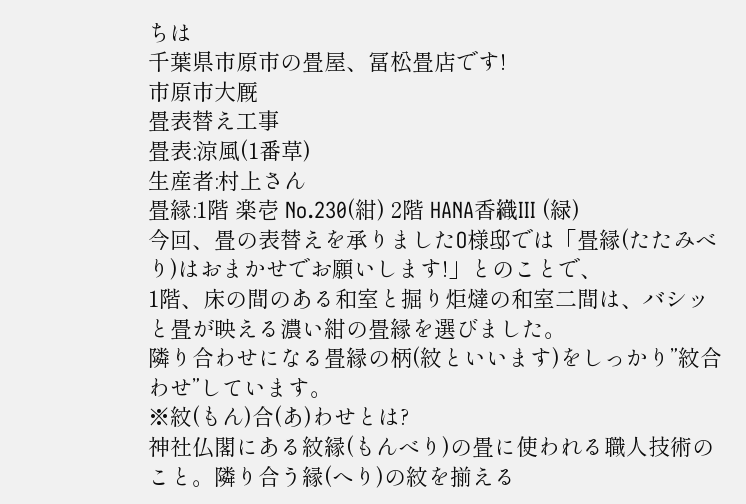ちは
千葉県市原市の畳屋、冨松畳店です!
市原市大厩
畳表替え工事
畳表:涼風(1番草)
生産者:村上さん
畳縁:1階 楽壱 No.230(紺) 2階 HANA香織III (緑)
今回、畳の表替えを承りましたO様邸では「畳縁(たたみべり)はおまかせでお願いします!」とのことで、
1階、床の間のある和室と掘り炬燵の和室二間は、バシッと畳が映える濃い紺の畳縁を選びました。
隣り合わせになる畳縁の柄(紋といいます)をしっかり”紋合わせ”しています。
※紋(もん)合(あ)わせとは?
神社仏閣にある紋縁(もんべり)の畳に使われる職人技術のこと。隣り合う縁(へり)の紋を揃える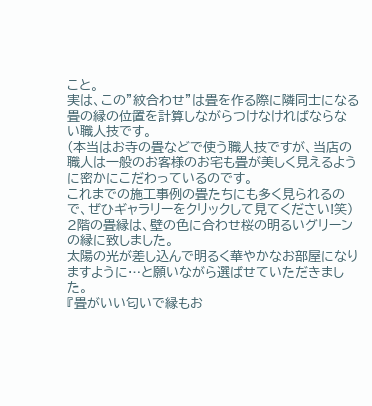こと。
実は、この”紋合わせ”は畳を作る際に隣同士になる畳の縁の位置を計算しながらつけなければならない職人技です。
(本当はお寺の畳などで使う職人技ですが、当店の職人は一般のお客様のお宅も畳が美しく見えるように密かにこだわっているのです。
これまでの施工事例の畳たちにも多く見られるので、ぜひギャラリーをクリックして見てください!笑)
2階の畳縁は、壁の色に合わせ桜の明るいグリーンの縁に致しました。
太陽の光が差し込んで明るく華やかなお部屋になりますように…と願いながら選ばせていただきました。
『畳がいい匂いで縁もお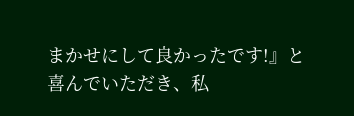まかせにして良かったです!』と喜んでいただき、私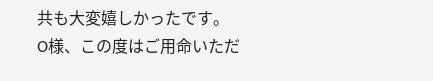共も大変嬉しかったです。
O様、この度はご用命いただ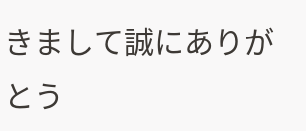きまして誠にありがとう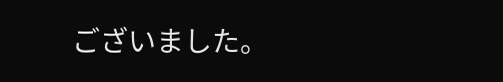ございました。